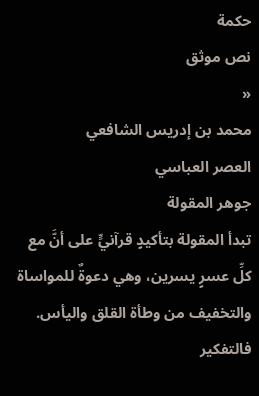حكمة
نص موثق
«
محمد بن إدريس الشافعي
العصر العباسي
جوهر المقولة
تبدأ المقولة بتأكيدٍ قرآنيٍّ على أنَّ مع كلِّ عسرٍ يسرين، وهي دعوةٌ للمواساة والتخفيف من وطأة القلق واليأس. فالتفكير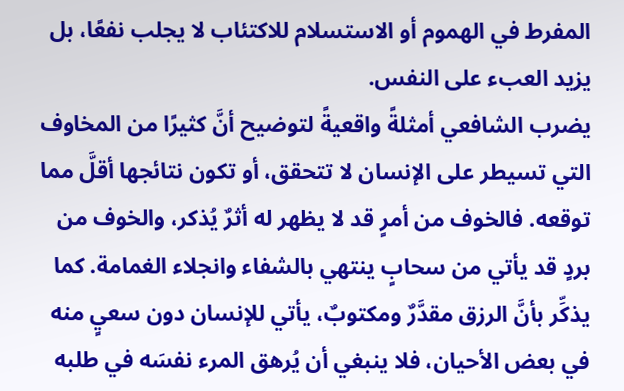المفرط في الهموم أو الاستسلام للاكتئاب لا يجلب نفعًا، بل يزيد العبء على النفس.
يضرب الشافعي أمثلةً واقعيةً لتوضيح أنَّ كثيرًا من المخاوف التي تسيطر على الإنسان لا تتحقق، أو تكون نتائجها أقلَّ مما توقعه. فالخوف من أمرٍ قد لا يظهر له أثرٌ يُذكر، والخوف من بردٍ قد يأتي من سحابٍ ينتهي بالشفاء وانجلاء الغمامة. كما يذكِّر بأنَّ الرزق مقدَّرٌ ومكتوبٌ، يأتي للإنسان دون سعيٍ منه في بعض الأحيان، فلا ينبغي أن يُرهق المرء نفسَه في طلبه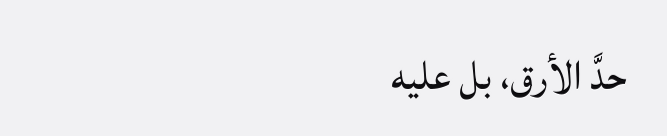حدَّ الأرق، بل عليه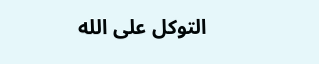التوكل على الله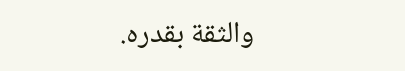والثقة بقدره.